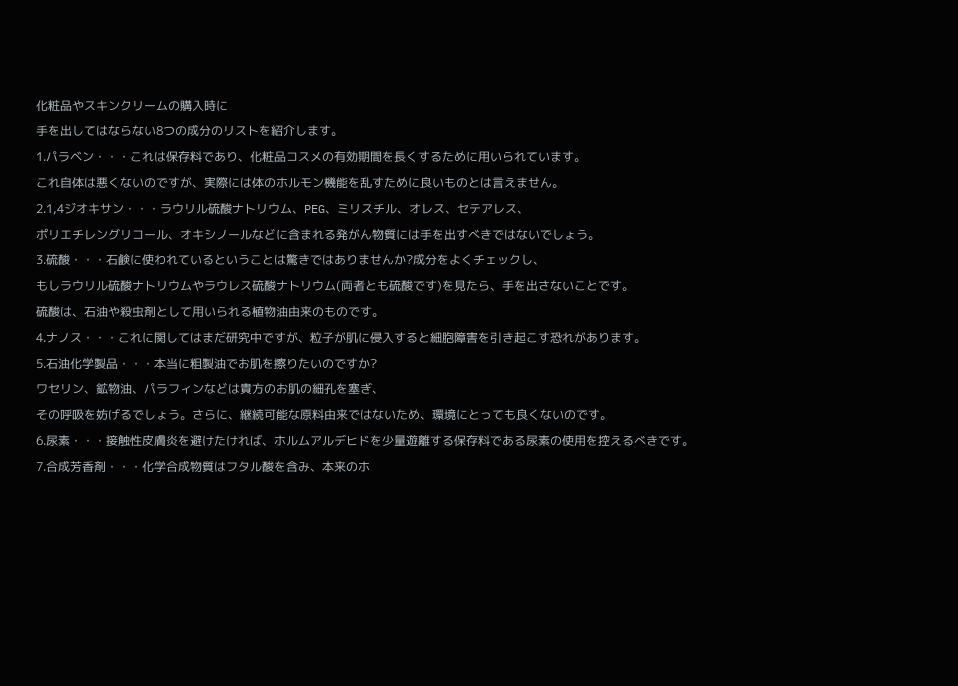化粧品やスキンクリームの購入時に
手を出してはならない8つの成分のリストを紹介します。
1.パラベン・・・これは保存料であり、化粧品コスメの有効期間を長くするために用いられています。
これ自体は悪くないのですが、実際には体のホルモン機能を乱すために良いものとは言えません。
2.1,4ジオキサン・・・ラウリル硫酸ナトリウム、PEG、ミリスチル、オレス、セテアレス、
ポリエチレングリコール、オキシノールなどに含まれる発がん物質には手を出すべきではないでしょう。
3.硫酸・・・石鹸に使われているということは驚きではありませんか?成分をよくチェックし、
もしラウリル硫酸ナトリウムやラウレス硫酸ナトリウム(両者とも硫酸です)を見たら、手を出さないことです。
硫酸は、石油や殺虫剤として用いられる植物油由来のものです。
4.ナノス・・・これに関してはまだ研究中ですが、粒子が肌に侵入すると細胞障害を引き起こす恐れがあります。
5.石油化学製品・・・本当に粗製油でお肌を擦りたいのですか?
ワセリン、鉱物油、パラフィンなどは貴方のお肌の細孔を塞ぎ、
その呼吸を妨げるでしょう。さらに、継続可能な原料由来ではないため、環境にとっても良くないのです。
6.尿素・・・接触性皮膚炎を避けたければ、ホルムアルデヒドを少量遊離する保存料である尿素の使用を控えるべきです。
7.合成芳香剤・・・化学合成物質はフタル酸を含み、本来のホ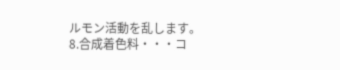ルモン活動を乱します。
8.合成着色料・・・コ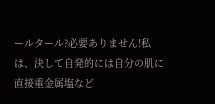ールタール?必要ありません!私は、決して自発的には自分の肌に
直接重金属塩など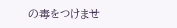の毒をつけませ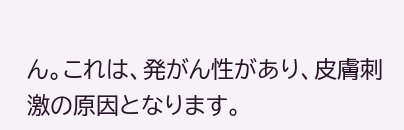ん。これは、発がん性があり、皮膚刺激の原因となります。